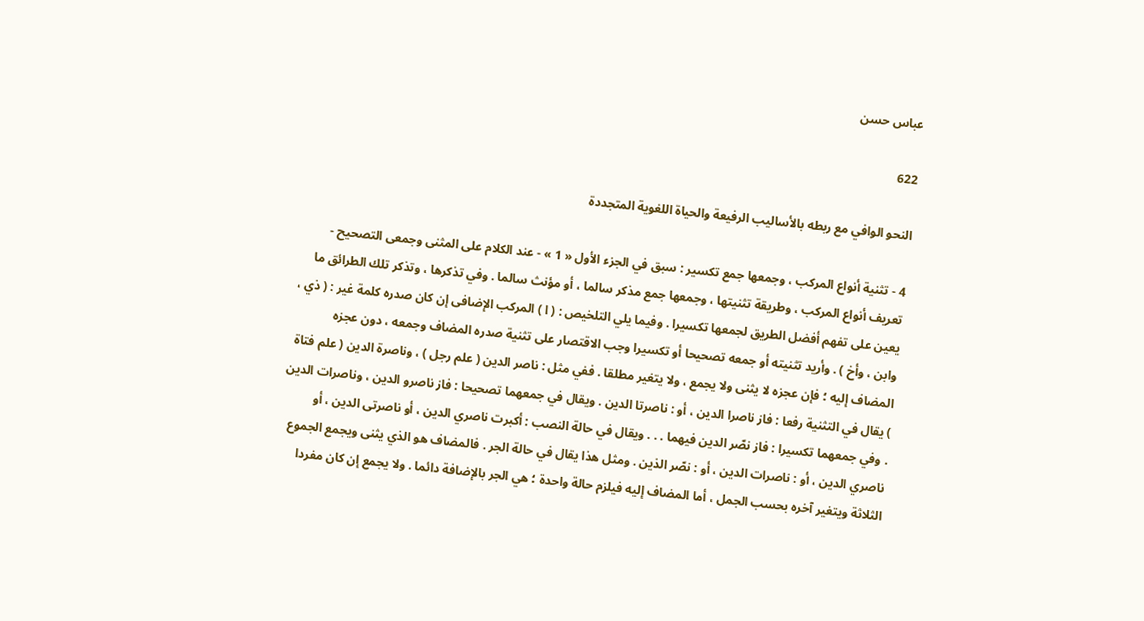عباس حسن

622

النحو الوافي مع ربطه بالأساليب الرفيعة والحياة اللغوية المتجددة

4 - تثنية أنواع المركب ، وجمعها جمع تكسير : سبق في الجزء الأول « 1 » - عند الكلام على المثنى وجمعى التصحيح - تعريف أنواع المركب ، وطريقة تثنيتها ، وجمعها جمع مذكر سالما ، أو مؤنث سالما . وفي تذكرها ، وتذكر تلك الطرائق ما يعين على تفهم أفضل الطريق لجمعها تكسيرا . وفيما يلي التلخيص : ( ا ) المركب الإضافى إن كان صدره كلمة غير : ( ذي ، وابن ، وأخ ) . وأريد تثنيته أو جمعه تصحيحا أو تكسيرا وجب الاقتصار على تثنية صدره المضاف وجمعه ، دون عجزه المضاف إليه ؛ فإن عجزه لا يثنى ولا يجمع ، ولا يتغير مطلقا . ففي مثل : ناصر الدين ( علم رجل ) ، وناصرة الدين ( علم فتاة ) يقال في التثنية رفعا : فاز ناصرا الدين ، أو : ناصرتا الدين . ويقال في جمعهما تصحيحا : فاز ناصرو الدين ، وناصرات الدين . وفي جمعهما تكسيرا : فاز نصّر الدين فيهما . . . ويقال في حالة النصب : أكبرت ناصري الدين ، أو ناصرتى الدين ، أو ناصري الدين ، أو : ناصرات الدين ، أو : نصّر الذين . ومثل هذا يقال في حالة الجر . فالمضاف هو الذي يثنى ويجمع الجموع الثلاثة ويتغير آخره بحسب الجمل ، أما المضاف إليه فيلزم حالة واحدة ؛ هي الجر بالإضافة دائما . ولا يجمع إن كان مفردا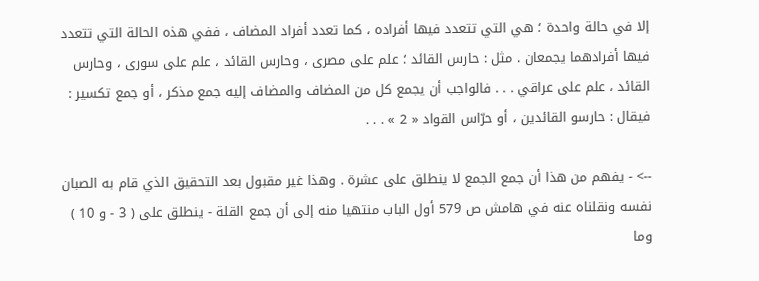إلا في حالة واحدة ؛ هي التي تتعدد فيها أفراده ، كما تعدد أفراد المضاف ، ففي هذه الحالة التي تتعدد فيها أفرادهما يجمعان . مثل : حارس القائد ؛ علم على مصرى ، وحارس القائد ، علم على سورى ، وحارس القائد ، علم على عراقي . . . فالواجب أن يجمع كل من المضاف والمضاف إليه جمع مذكر ، أو جمع تكسير : فيقال : حارسو القائدين ، أو حرّاس القواد « 2 » . . .

--> - يفهم من هذا أن جمع الجمع لا ينطلق على عشرة . وهذا غير مقبول بعد التحقيق الذي قام به الصبان نفسه ونقلناه عنه في هامش ص 579 أول الباب منتهيا منه إلى أن جمع القلة - ينطلق على ( 3 - و 10 ) وما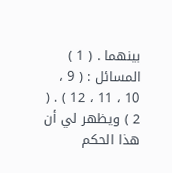بينهما . ( 1 ) المسائل : ( 9 ، 10 ، 11 ، 12 ) . ( 2 ) ويظهر لي أن هذا الحكم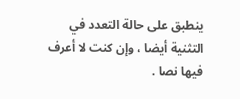ينطبق على حالة التعدد في التثنية أيضا ، وإن كنت لا أعرف فيها نصا .